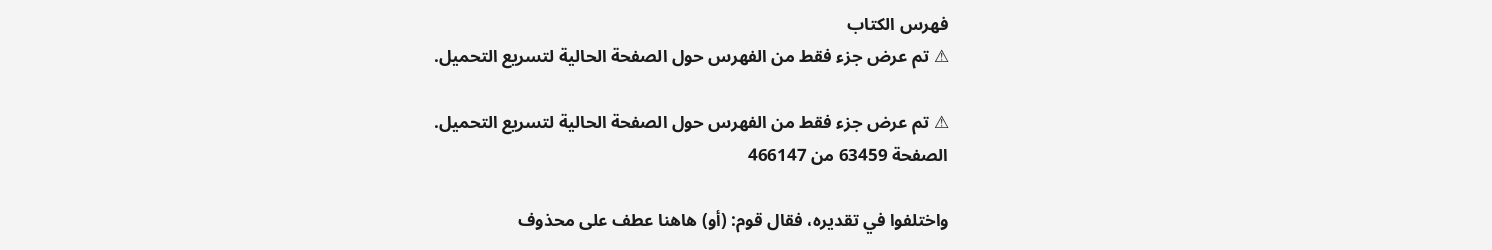فهرس الكتاب
⚠ تم عرض جزء فقط من الفهرس حول الصفحة الحالية لتسريع التحميل.

⚠ تم عرض جزء فقط من الفهرس حول الصفحة الحالية لتسريع التحميل.
الصفحة 63459 من 466147

واختلفوا في تقديره، فقال قوم: (أو) هاهنا عطف على محذوف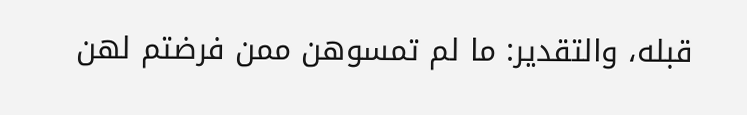قبله، والتقدير: ما لم تمسوهن ممن فرضتم لهن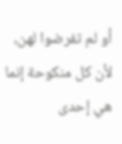أو لم تفرضوا لهن، لأن كل منكوحة إنما هي إحدى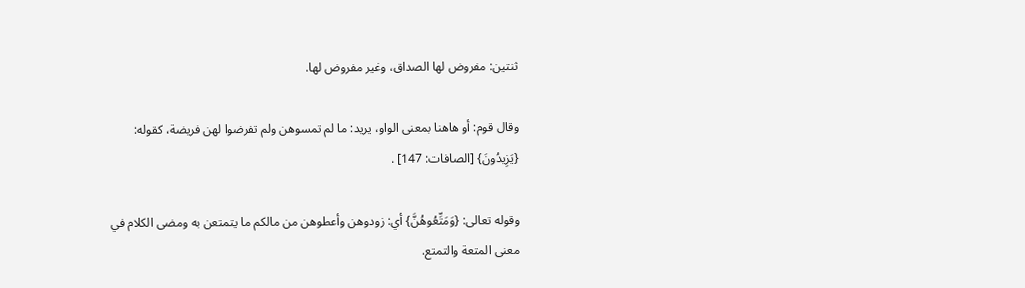ثنتين: مفروض لها الصداق، وغير مفروض لها.

وقال قوم: أو هاهنا بمعنى الواو، يريد: ما لم تمسوهن ولم تفرضوا لهن فريضة، كقوله: {يَزِيدُونَ} [الصافات: 147] .

وقوله تعالى: {وَمَتِّعُوهُنَّ} أي: زودوهن وأعطوهن من مالكم ما يتمتعن به ومضى الكلام في معنى المتعة والتمتع.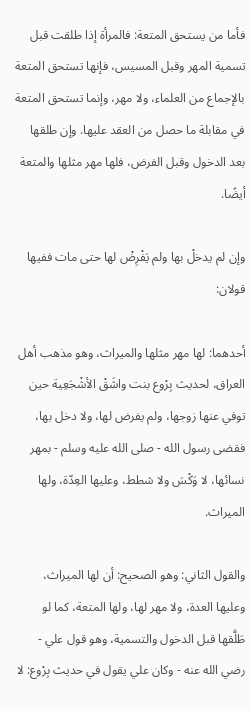فأما من يستحق المتعة: فالمرأة إذا طلقت قبل تسمية المهر وقبل المسيس، فإنها تستحق المتعة بالإجماع من العلماء، ولا مهر، وإنما تستحق المتعة في مقابلة ما حصل من العقد عليها. وإن طلقها بعد الدخول وقبل الفرض، فلها مهر مثلها والمتعة أيضًا.

وإن لم يدخلْ بها ولم يَفْرِضْ لها حتى مات ففيها قولان:

أحدهما: لها مهر مثلها والميراث، وهو مذهب أهل العراق، لحديث بِرْوع بنت واشَقْ الأشْجَعِية حين توفي عنها زوجها، ولم يفرض لها، ولا دخل بها، فقضى رسول الله - صلى الله عليه وسلم - بمهر نسائها، لا وَكْسَ ولا شطط، وعليها العِدّة، ولها الميراث.

والقول الثاني: وهو الصحيح: أن لها الميراث، وعليها العدة، ولا مهر لها، ولها المتعة، كما لو طَلَّقها قبل الدخول والتسمية، وهو قول علي - رضي الله عنه - وكان علي يقول في حديث بِرْوع: لا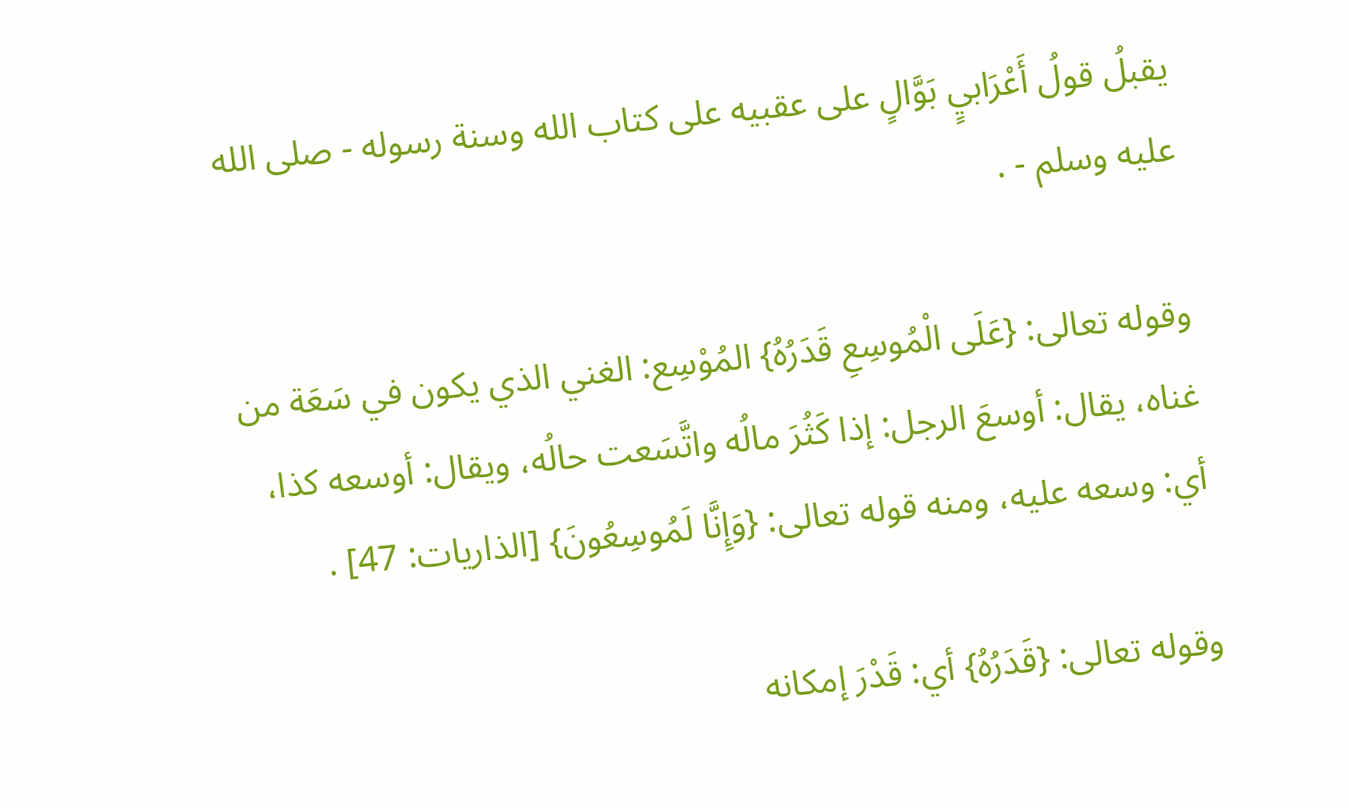يقبلُ قولُ أَعْرَابيٍ بَوَّالٍ على عقبيه على كتاب الله وسنة رسوله - صلى الله عليه وسلم - .

وقوله تعالى: {عَلَى الْمُوسِعِ قَدَرُهُ} المُوْسِع: الغني الذي يكون في سَعَة من غناه، يقال: أوسعَ الرجل: إذا كَثُرَ مالُه واتَّسَعت حالُه، ويقال: أوسعه كذا، أي: وسعه عليه، ومنه قوله تعالى: {وَإِنَّا لَمُوسِعُونَ} [الذاريات: 47] .

وقوله تعالى: {قَدَرُهُ} أي: قَدْرَ إمكانه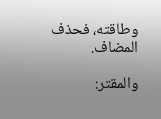وطاقته، فحذف المضاف.

والمقتر: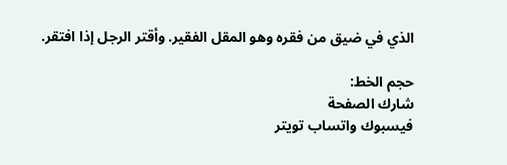الذي في ضيق من فقره وهو المقل الفقير. وأقتر الرجل إذا افتقر.

حجم الخط:
شارك الصفحة
فيسبوك واتساب تويتر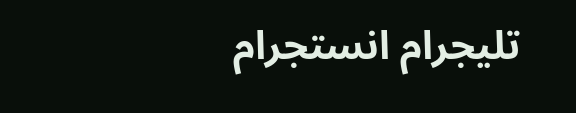تليجرام انستجرام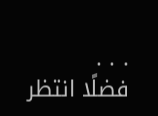. . .
فضلًا انتظر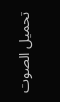تحميل الصوت